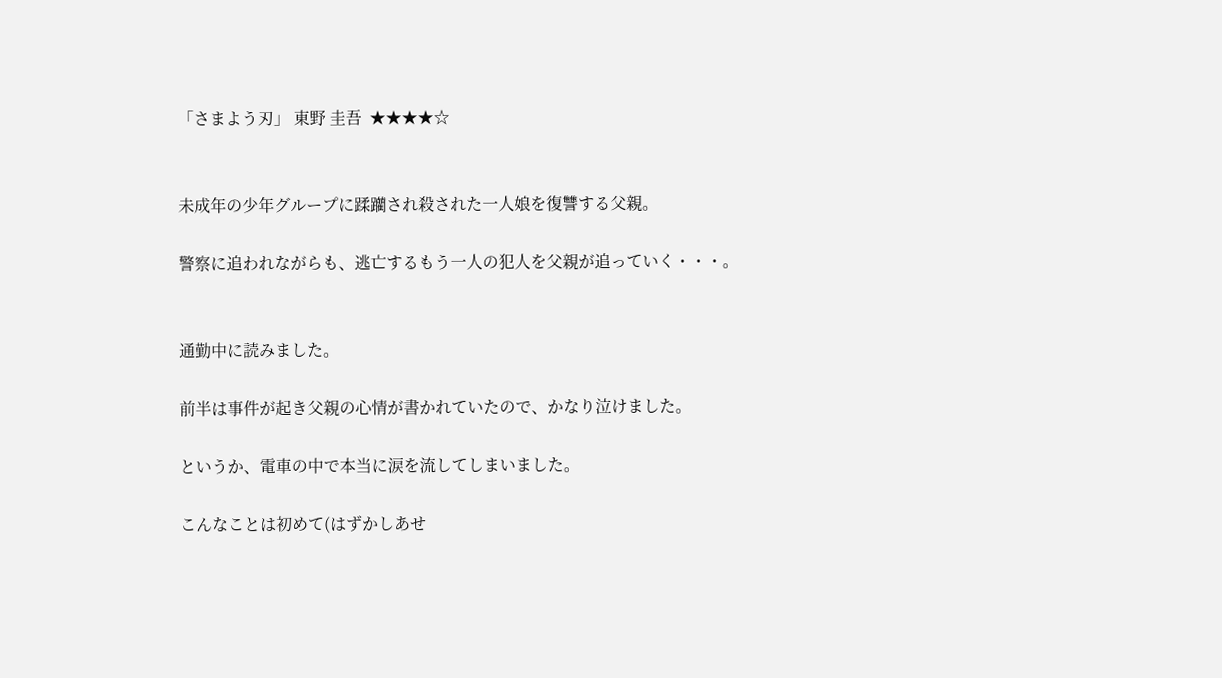「さまよう刃」 東野 圭吾  ★★★★☆


未成年の少年グループに蹂躪され殺された一人娘を復讐する父親。

警察に追われながらも、逃亡するもう一人の犯人を父親が追っていく・・・。


通勤中に読みました。

前半は事件が起き父親の心情が書かれていたので、かなり泣けました。

というか、電車の中で本当に涙を流してしまいました。

こんなことは初めて(はずかしあせ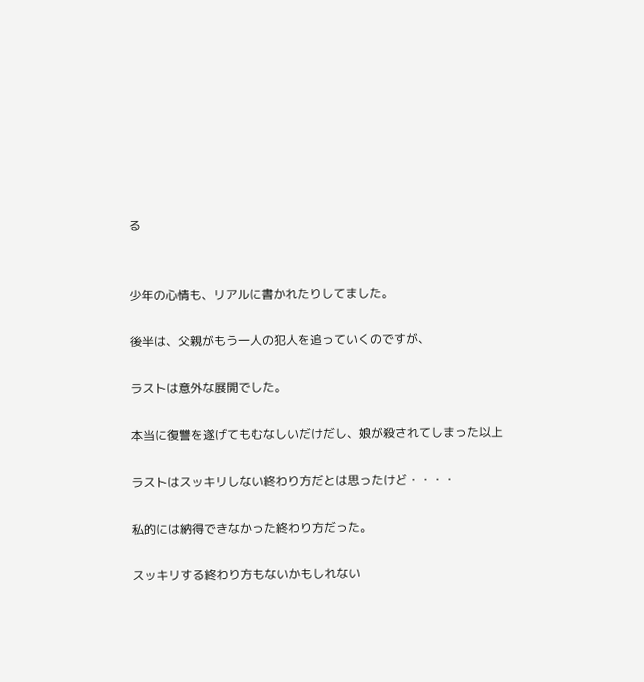る


少年の心情も、リアルに書かれたりしてました。

後半は、父親がもう一人の犯人を追っていくのですが、

ラストは意外な展開でした。

本当に復讐を遂げてもむなしいだけだし、娘が殺されてしまった以上

ラストはスッキリしない終わり方だとは思ったけど・・・・

私的には納得できなかった終わり方だった。

スッキリする終わり方もないかもしれない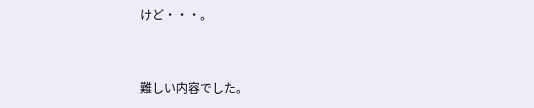けど・・・。


難しい内容でした。